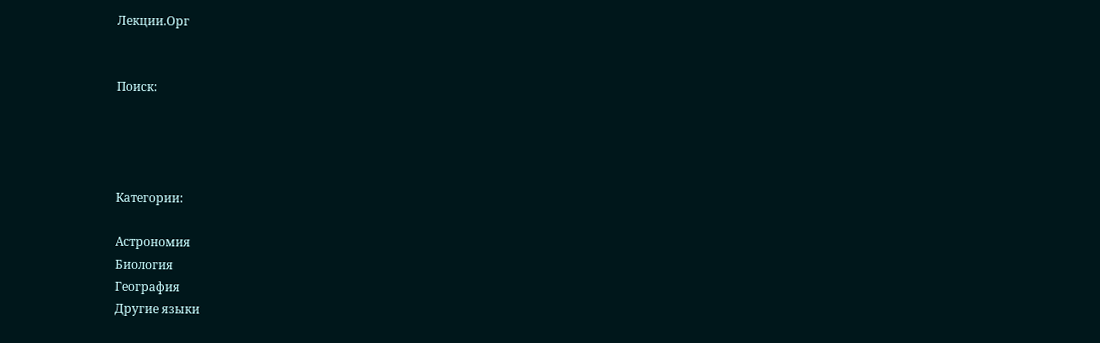Лекции.Орг


Поиск:




Категории:

Астрономия
Биология
География
Другие языки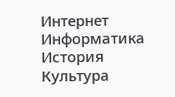Интернет
Информатика
История
Культура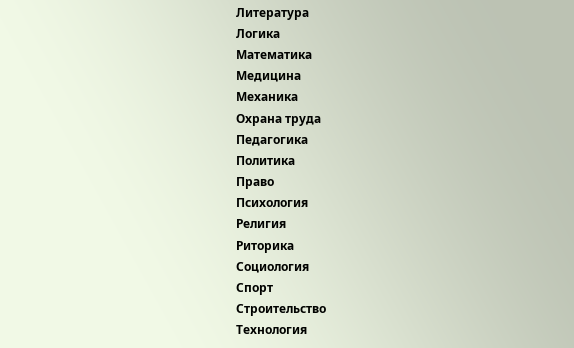Литература
Логика
Математика
Медицина
Механика
Охрана труда
Педагогика
Политика
Право
Психология
Религия
Риторика
Социология
Спорт
Строительство
Технология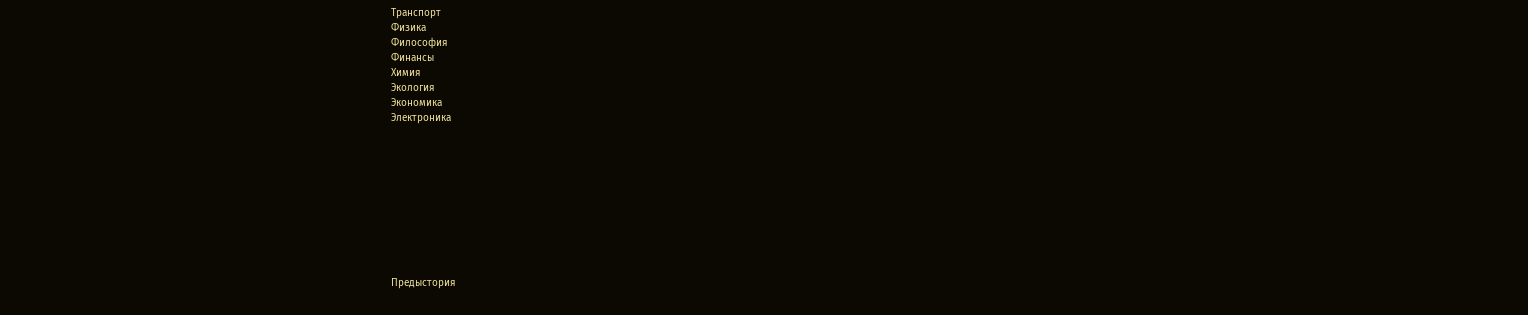Транспорт
Физика
Философия
Финансы
Химия
Экология
Экономика
Электроника










Предыстория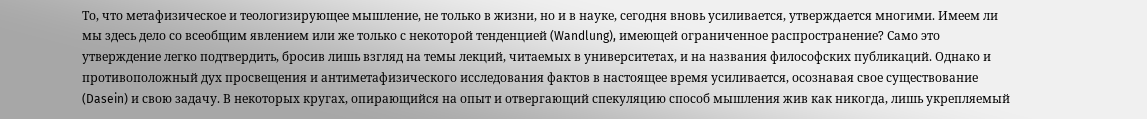То, что метафизическое и теологизирующее мышление, не только в жизни, но и в науке, сегодня вновь усиливается, утверждается многими. Имеем ли мы здесь дело со всеобщим явлением или же только с некоторой тенденцией (Wandlung), имеющей ограниченное распространение? Само это утверждение легко подтвердить, бросив лишь взгляд на темы лекций, читаемых в университетах, и на названия философских публикаций. Однако и противоположный дух просвещения и антиметафизического исследования фактов в настоящее время усиливается, осознавая свое существование (Dasein) и свою задачу. В некоторых кругах, опирающийся на опыт и отвергающий спекуляцию способ мышления жив как никогда, лишь укрепляемый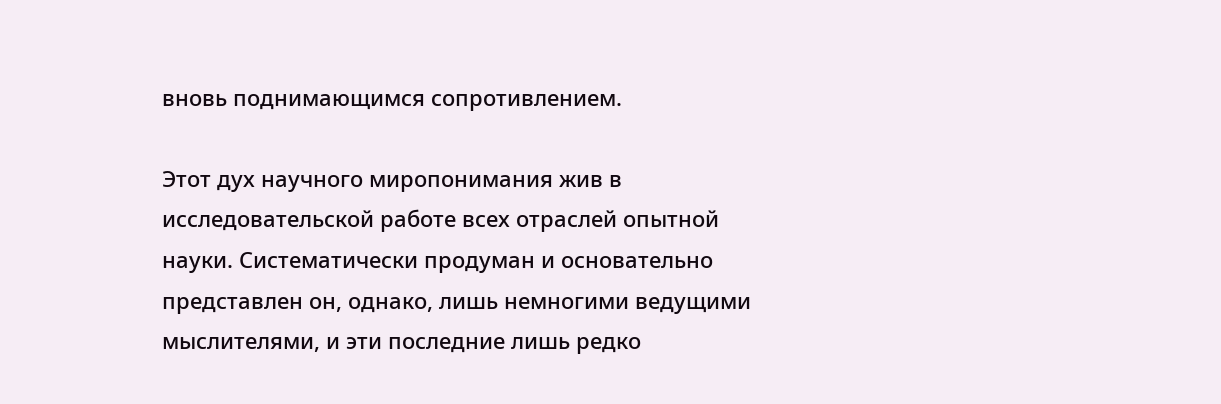вновь поднимающимся сопротивлением.

Этот дух научного миропонимания жив в исследовательской работе всех отраслей опытной науки. Систематически продуман и основательно представлен он, однако, лишь немногими ведущими мыслителями, и эти последние лишь редко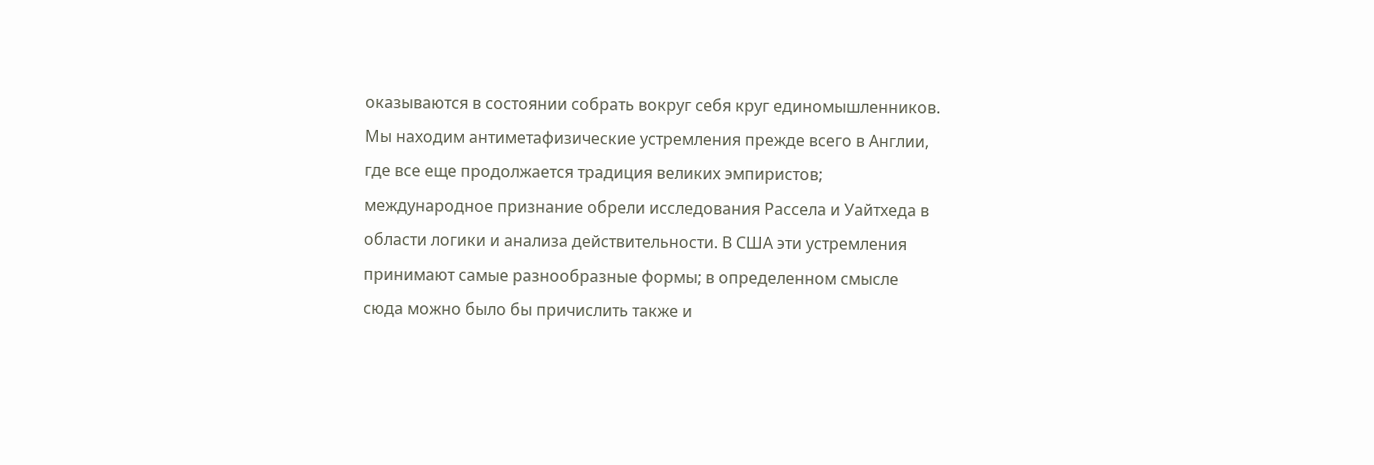оказываются в состоянии собрать вокруг себя круг единомышленников. Мы находим антиметафизические устремления прежде всего в Англии, где все еще продолжается традиция великих эмпиристов; международное признание обрели исследования Рассела и Уайтхеда в области логики и анализа действительности. В США эти устремления принимают самые разнообразные формы; в определенном смысле сюда можно было бы причислить также и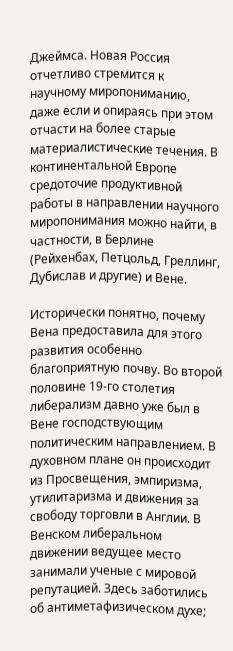Джеймса. Новая Россия отчетливо стремится к научному миропониманию, даже если и опираясь при этом отчасти на более старые материалистические течения. В континентальной Европе средоточие продуктивной работы в направлении научного миропонимания можно найти, в частности, в Берлине (Рейхенбах, Петцольд, Греллинг, Дубислав и другие) и Вене.

Исторически понятно, почему Вена предоставила для этого развития особенно благоприятную почву. Во второй половине 19-го столетия либерализм давно уже был в Вене господствующим политическим направлением. В духовном плане он происходит из Просвещения, эмпиризма, утилитаризма и движения за свободу торговли в Англии. В Венском либеральном движении ведущее место занимали ученые с мировой репутацией. Здесь заботились об антиметафизическом духе;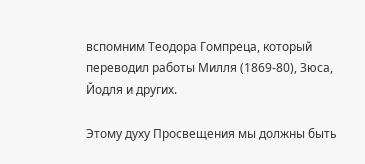вспомним Теодора Гомпреца, который переводил работы Милля (1869-80), Зюса, Йодля и других.

Этому духу Просвещения мы должны быть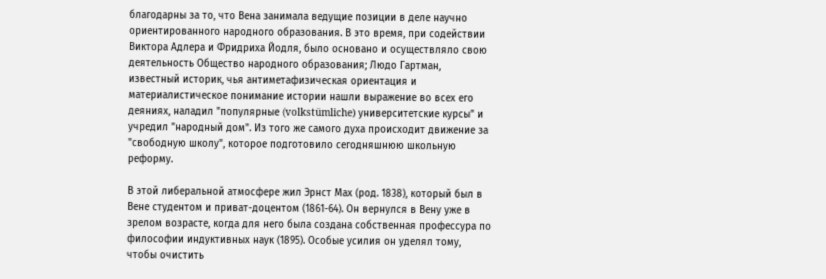благодарны за то, что Вена занимала ведущие позиции в деле научно ориентированного народного образования. В это время, при содействии Виктора Адлера и Фридриха Йодля, было основано и осуществляло свою деятельность Общество народного образования; Людо Гартман, известный историк, чья антиметафизическая ориентация и материалистическое понимание истории нашли выражение во всех его деяниях, наладил "популярные (volkstümliche) университетские курсы" и учредил "народный дом". Из того же самого духа происходит движение за "свободную школу", которое подготовило сегодняшнюю школьную реформу.

В этой либеральной атмосфере жил Эрнст Мах (род. 1838), который был в Вене студентом и приват-доцентом (1861-64). Он вернулся в Вену уже в зрелом возрасте, когда для него была создана собственная профессура по философии индуктивных наук (1895). Особые усилия он уделял тому, чтобы очистить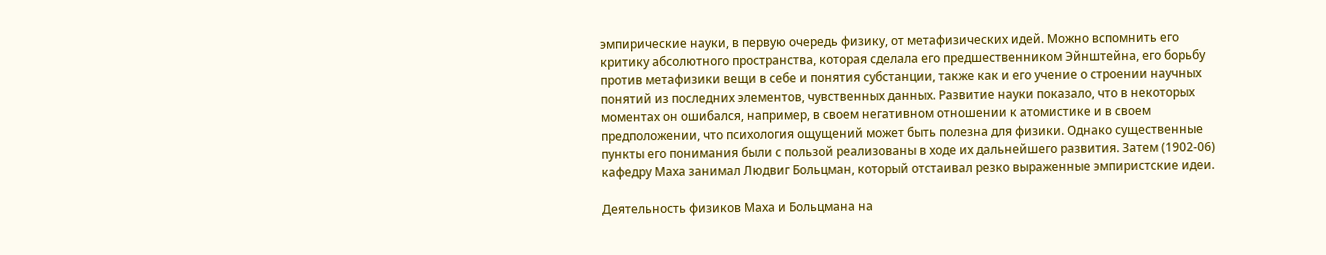эмпирические науки, в первую очередь физику, от метафизических идей. Можно вспомнить его критику абсолютного пространства, которая сделала его предшественником Эйнштейна, его борьбу против метафизики вещи в себе и понятия субстанции, также как и его учение о строении научных понятий из последних элементов, чувственных данных. Развитие науки показало, что в некоторых моментах он ошибался, например, в своем негативном отношении к атомистике и в своем предположении, что психология ощущений может быть полезна для физики. Однако существенные пункты его понимания были с пользой реализованы в ходе их дальнейшего развития. Затем (1902-06) кафедру Маха занимал Людвиг Больцман, который отстаивал резко выраженные эмпиристские идеи.

Деятельность физиков Маха и Больцмана на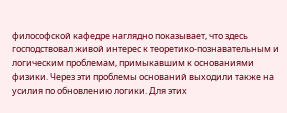философской кафедре наглядно показывает, что здесь господствовал живой интерес к теоретико-познавательным и логическим проблемам, примыкавшим к основаниями физики. Через эти проблемы оснований выходили также на усилия по обновлению логики. Для этих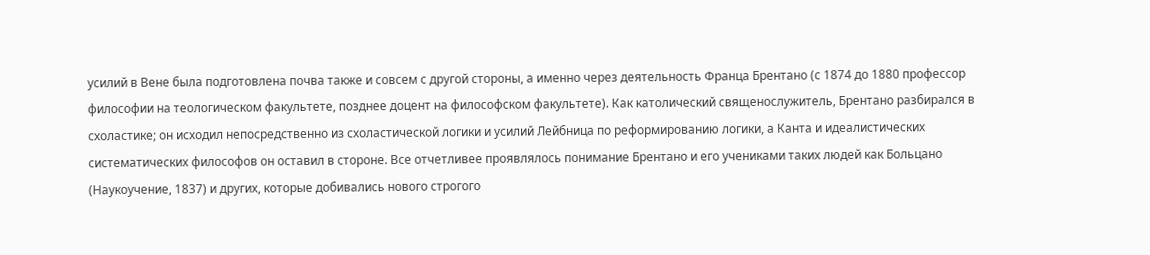усилий в Вене была подготовлена почва также и совсем с другой стороны, а именно через деятельность Франца Брентано (с 1874 до 1880 профессор философии на теологическом факультете, позднее доцент на философском факультете). Как католический священослужитель, Брентано разбирался в схоластике; он исходил непосредственно из схоластической логики и усилий Лейбница по реформированию логики, а Канта и идеалистических систематических философов он оставил в стороне. Все отчетливее проявлялось понимание Брентано и его учениками таких людей как Больцано (Наукоучение, 1837) и других, которые добивались нового строгого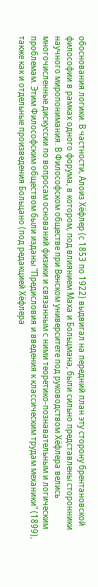обоснования логики. В частности, Алоиз Хёфлер (с 1853 по 1922) выдвигал на передний план эту сторону брентановской философии в рамках одного форума, в котором, под влиянием Маха и Больцмана, были сильно представлены сторонники научного миропонимания. В Философском обществе при Венском университете под руководством Хёфлера велись многочисленные дискуссии по вопросам оснований физики и связанным с ними теоретико-познавательным и логическим проблемам. Этим Философским обществом были изданы "Предисловия и введения к классическим трудам механики" (1899), также как и отдельные произведения Больцано (под редакцией Хёфлера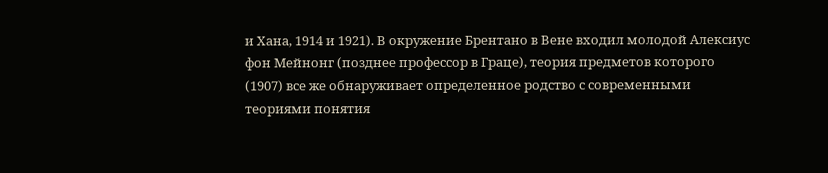и Хана, 1914 и 1921). В окружение Брентано в Вене входил молодой Алексиус фон Мейнонг (позднее профессор в Граце), теория предметов которого (1907) все же обнаруживает определенное родство с современными теориями понятия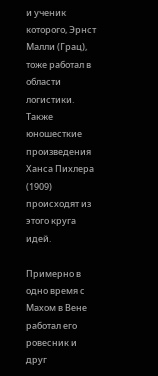и ученик которого, Эрнст Малли (Грац), тоже работал в области логистики. Также юношесткие произведения Ханса Пихлера (1909) происходят из этого круга идей.

Примерно в одно время с Махом в Вене работал его ровесник и друг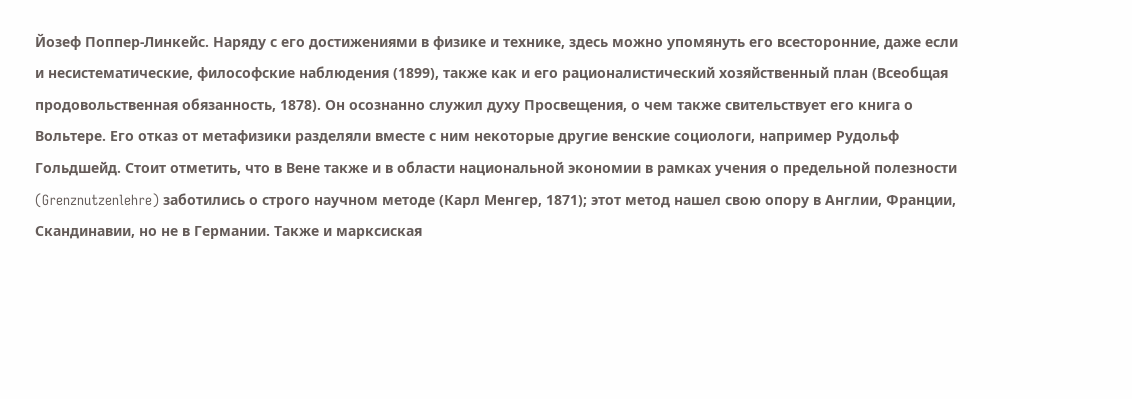Йозеф Поппер-Линкейс. Наряду с его достижениями в физике и технике, здесь можно упомянуть его всесторонние, даже если и несистематические, философские наблюдения (1899), также как и его рационалистический хозяйственный план (Всеобщая продовольственная обязанность, 1878). Он осознанно служил духу Просвещения, о чем также свительствует его книга о Вольтере. Его отказ от метафизики разделяли вместе с ним некоторые другие венские социологи, например Рудольф Гольдшейд. Стоит отметить, что в Вене также и в области национальной экономии в рамках учения о предельной полезности (Grenznutzenlehre) заботились о строго научном методе (Карл Менгер, 1871); этот метод нашел свою опору в Англии, Франции, Скандинавии, но не в Германии. Также и марксиская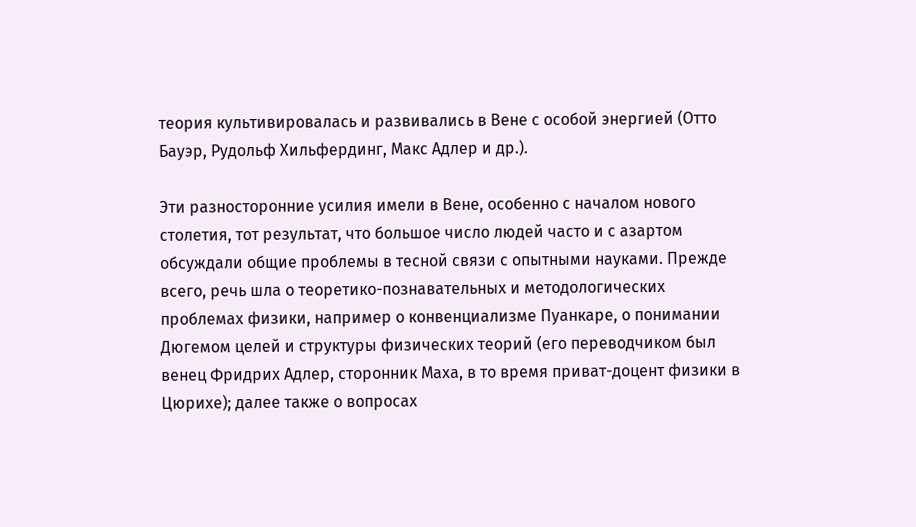теория культивировалась и развивались в Вене с особой энергией (Отто Бауэр, Рудольф Хильфердинг, Макс Адлер и др.).

Эти разносторонние усилия имели в Вене, особенно с началом нового столетия, тот результат, что большое число людей часто и с азартом обсуждали общие проблемы в тесной связи с опытными науками. Прежде всего, речь шла о теоретико-познавательных и методологических проблемах физики, например о конвенциализме Пуанкаре, о понимании Дюгемом целей и структуры физических теорий (его переводчиком был венец Фридрих Адлер, сторонник Маха, в то время приват-доцент физики в Цюрихе); далее также о вопросах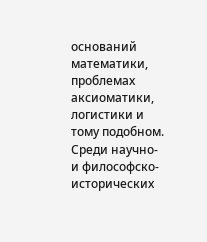оснований математики, проблемах аксиоматики, логистики и тому подобном. Среди научно- и философско-исторических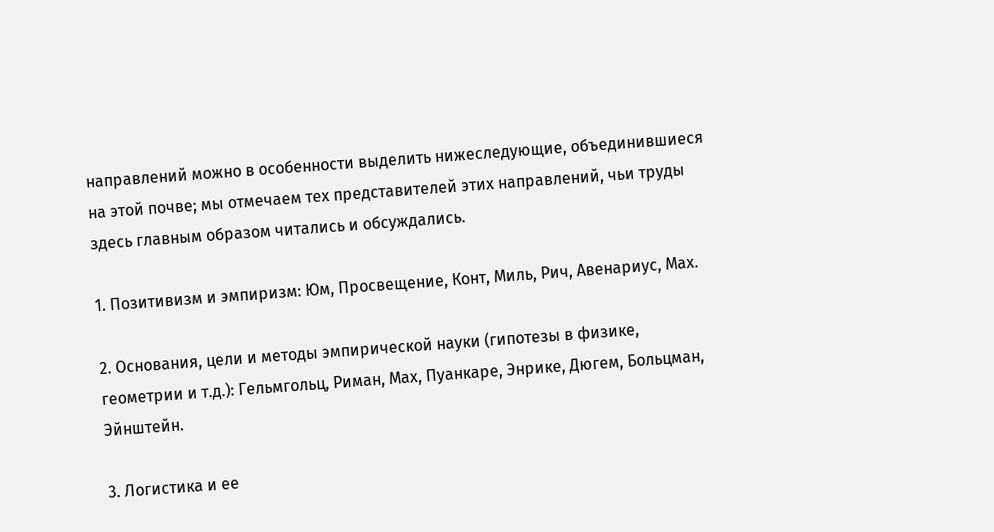направлений можно в особенности выделить нижеследующие, объединившиеся на этой почве; мы отмечаем тех представителей этих направлений, чьи труды здесь главным образом читались и обсуждались.

1. Позитивизм и эмпиризм: Юм, Просвещение, Конт, Миль, Рич, Авенариус, Мах.

2. Основания, цели и методы эмпирической науки (гипотезы в физике, геометрии и т.д.): Гельмгольц, Риман, Мах, Пуанкаре, Энрике, Дюгем, Больцман, Эйнштейн.

3. Логистика и ее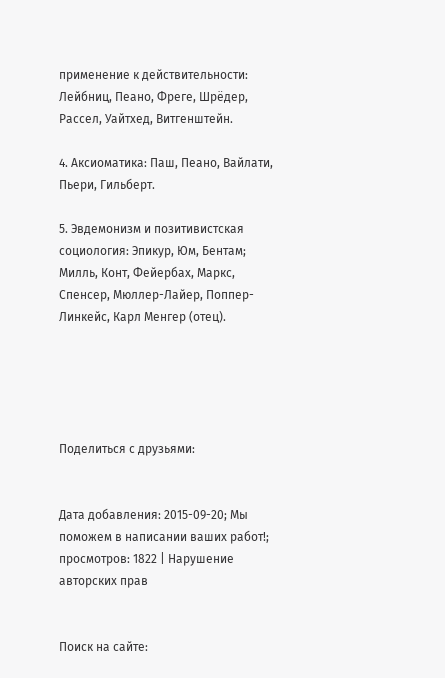применение к действительности: Лейбниц, Пеано, Фреге, Шрёдер, Рассел, Уайтхед, Витгенштейн.

4. Аксиоматика: Паш, Пеано, Вайлати, Пьери, Гильберт.

5. Эвдемонизм и позитивистская социология: Эпикур, Юм, Бентам; Милль, Конт, Фейербах, Маркс, Спенсер, Мюллер-Лайер, Поппер-Линкейс, Карл Менгер (отец).





Поделиться с друзьями:


Дата добавления: 2015-09-20; Мы поможем в написании ваших работ!; просмотров: 1822 | Нарушение авторских прав


Поиск на сайте: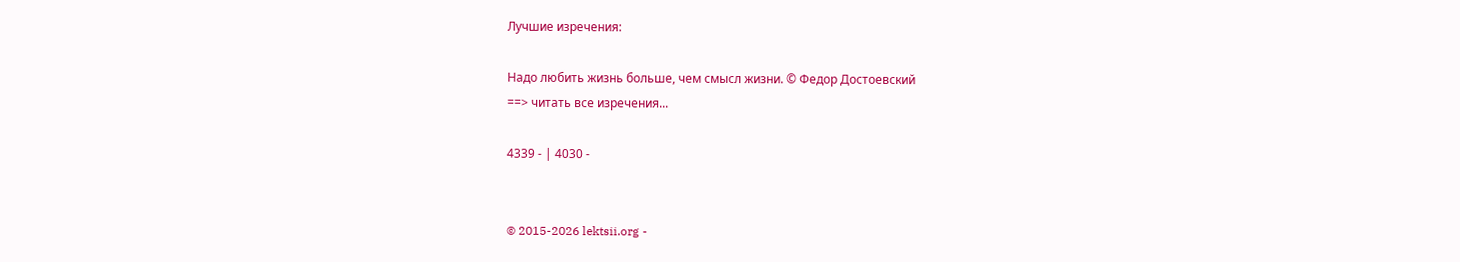Лучшие изречения:

Надо любить жизнь больше, чем смысл жизни. © Федор Достоевский
==> читать все изречения...

4339 - | 4030 -


© 2015-2026 lektsii.org -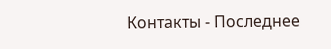Контакты - Последнее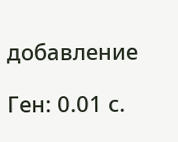добавление

Ген: 0.01 с.